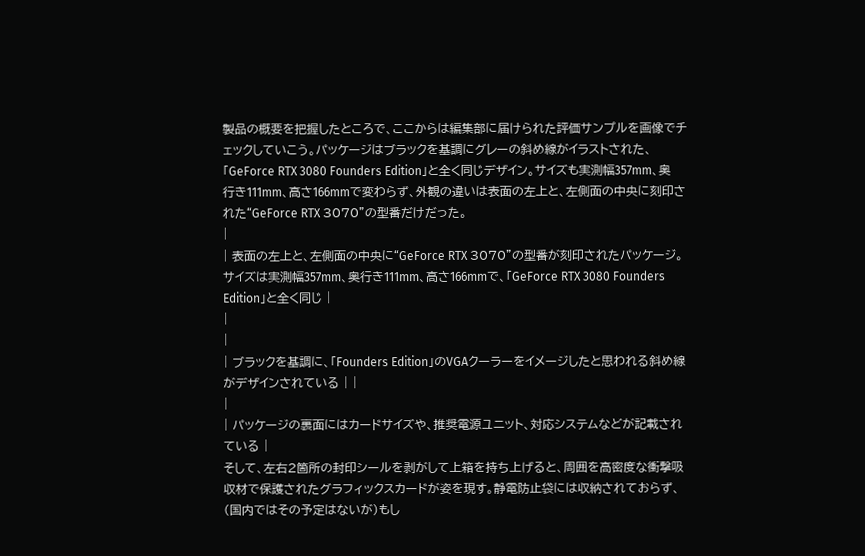製品の概要を把握したところで、ここからは編集部に届けられた評価サンプルを画像でチェックしていこう。パッケージはブラックを基調にグレーの斜め線がイラストされた、
「GeForce RTX 3080 Founders Edition」と全く同じデザイン。サイズも実測幅357mm、奥行き111mm、高さ166mmで変わらず、外観の違いは表面の左上と、左側面の中央に刻印された“GeForce RTX 3070”の型番だけだった。
|
| 表面の左上と、左側面の中央に“GeForce RTX 3070”の型番が刻印されたパッケージ。サイズは実測幅357mm、奥行き111mm、高さ166mmで、「GeForce RTX 3080 Founders Edition」と全く同じ |
|
|
| ブラックを基調に、「Founders Edition」のVGAクーラーをイメージしたと思われる斜め線がデザインされている | |
|
| パッケージの裏面にはカードサイズや、推奨電源ユニット、対応システムなどが記載されている |
そして、左右2箇所の封印シールを剥がして上箱を持ち上げると、周囲を高密度な衝撃吸収材で保護されたグラフィックスカードが姿を現す。静電防止袋には収納されておらず、(国内ではその予定はないが)もし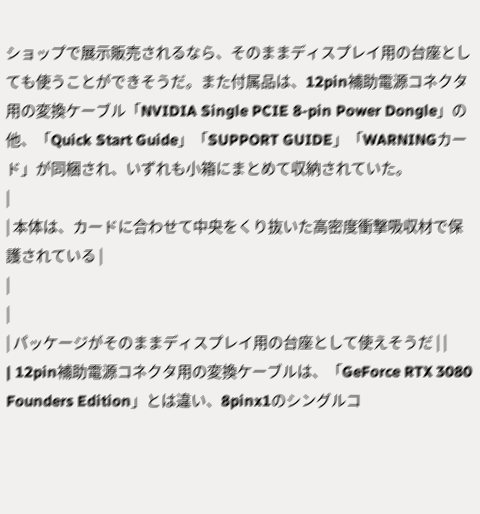ショップで展示販売されるなら、そのままディスプレイ用の台座としても使うことができそうだ。また付属品は、12pin補助電源コネクタ用の変換ケーブル「NVIDIA Single PCIE 8-pin Power Dongle」の他、「Quick Start Guide」「SUPPORT GUIDE」「WARNINGカード」が同梱され、いずれも小箱にまとめて収納されていた。
|
| 本体は、カードに合わせて中央をくり抜いた高密度衝撃吸収材で保護されている |
|
|
| パッケージがそのままディスプレイ用の台座として使えそうだ | |
| 12pin補助電源コネクタ用の変換ケーブルは、「GeForce RTX 3080 Founders Edition」とは違い、8pinx1のシングルコ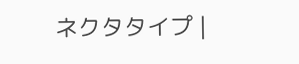ネクタタイプ |